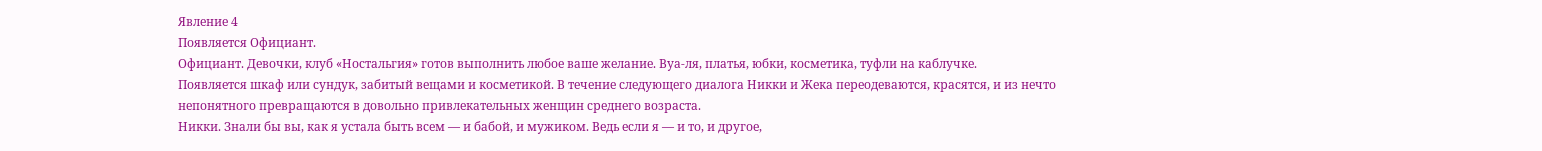Явление 4
Появляется Официант.
Официант. Девочки, клуб «Ностальгия» готов выполнить любое ваше желание. Вуа-ля, платья, юбки, косметика, туфли на каблучке.
Появляется шкаф или сундук, забитый вещами и косметикой. В течение следующего диалога Никки и Жека переодеваются, красятся, и из нечто непонятного превращаются в довольно привлекательных женщин среднего возраста.
Никки. Знали бы вы, как я устала быть всем — и бабой, и мужиком. Ведь если я — и то, и другое,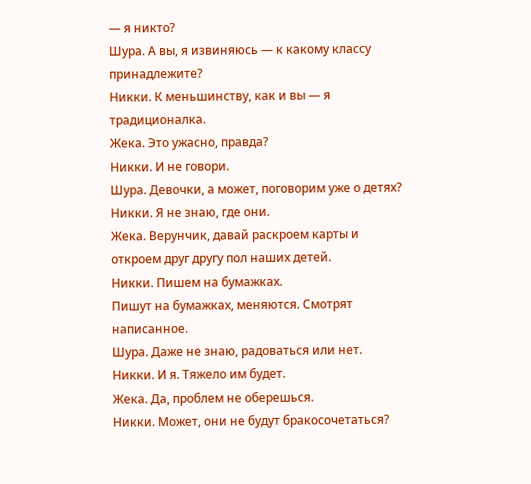— я никто?
Шура. А вы, я извиняюсь — к какому классу принадлежите?
Никки. К меньшинству, как и вы — я традиционалка.
Жека. Это ужасно, правда?
Никки. И не говори.
Шура. Девочки, а может, поговорим уже о детях?
Никки. Я не знаю, где они.
Жека. Верунчик, давай раскроем карты и откроем друг другу пол наших детей.
Никки. Пишем на бумажках.
Пишут на бумажках, меняются. Смотрят написанное.
Шура. Даже не знаю, радоваться или нет.
Никки. И я. Тяжело им будет.
Жека. Да, проблем не оберешься.
Никки. Может, они не будут бракосочетаться?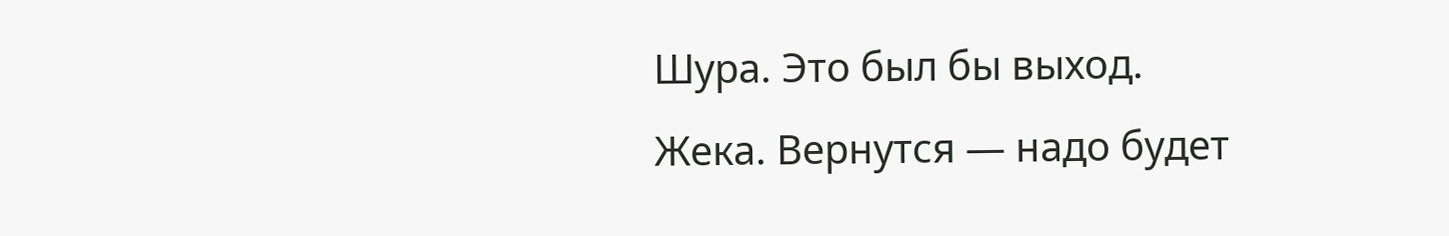Шура. Это был бы выход.
Жека. Вернутся — надо будет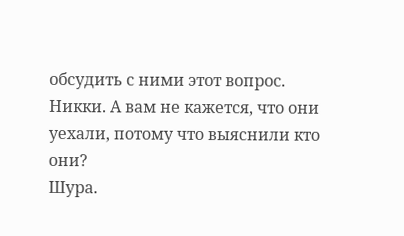обсудить с ними этот вопрос.
Никки. А вам не кажется, что они уехали, потому что выяснили кто они?
Шура.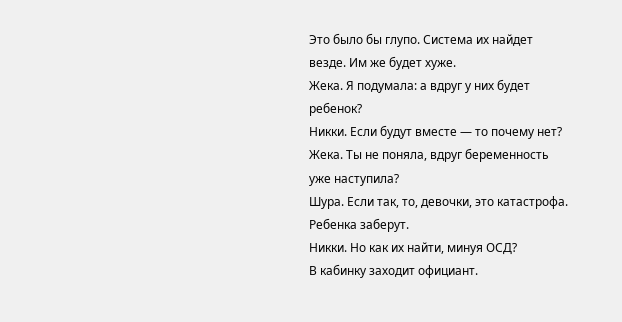Это было бы глупо. Система их найдет везде. Им же будет хуже.
Жека. Я подумала: а вдруг у них будет ребенок?
Никки. Если будут вместе — то почему нет?
Жека. Ты не поняла, вдруг беременность уже наступила?
Шура. Если так, то, девочки, это катастрофа. Ребенка заберут.
Никки. Но как их найти, минуя ОСД?
В кабинку заходит официант.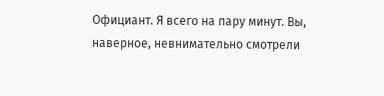Официант. Я всего на пару минут. Вы, наверное, невнимательно смотрели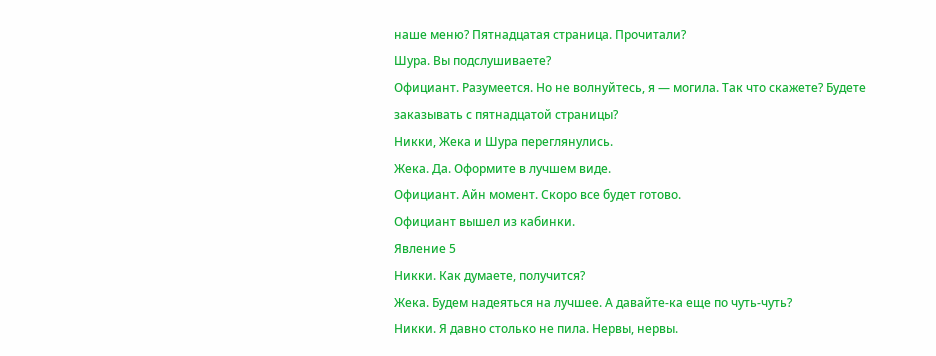наше меню? Пятнадцатая страница. Прочитали?
Шура. Вы подслушиваете?
Официант. Разумеется. Но не волнуйтесь, я — могила. Так что скажете? Будете заказывать с пятнадцатой страницы?
Никки, Жека и Шура переглянулись.
Жека. Да. Оформите в лучшем виде.
Официант. Айн момент. Скоро все будет готово.
Официант вышел из кабинки.
Явление 5
Никки. Как думаете, получится?
Жека. Будем надеяться на лучшее. А давайте-ка еще по чуть-чуть?
Никки. Я давно столько не пила. Нервы, нервы.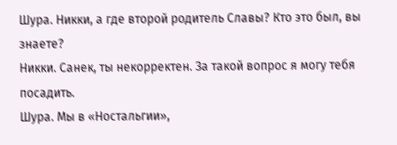Шура. Никки, а где второй родитель Славы? Кто это был, вы знаете?
Никки. Санек, ты некорректен. За такой вопрос я могу тебя посадить.
Шура. Мы в «Ностальгии»,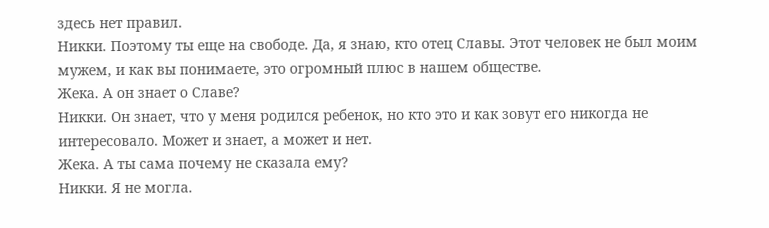здесь нет правил.
Никки. Поэтому ты еще на свободе. Да, я знаю, кто отец Славы. Этот человек не был моим мужем, и как вы понимаете, это огромный плюс в нашем обществе.
Жека. А он знает о Славе?
Никки. Он знает, что у меня родился ребенок, но кто это и как зовут его никогда не интересовало. Может и знает, а может и нет.
Жека. А ты сама почему не сказала ему?
Никки. Я не могла.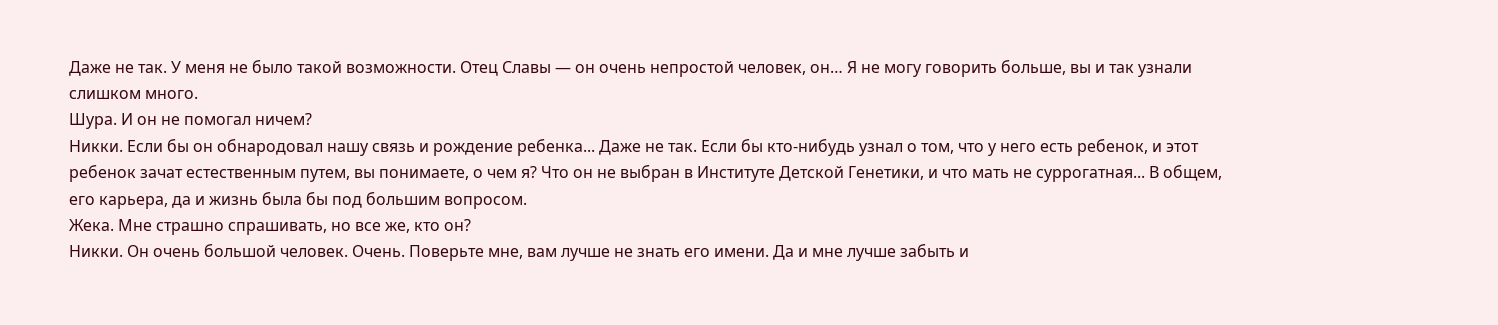Даже не так. У меня не было такой возможности. Отец Славы — он очень непростой человек, он… Я не могу говорить больше, вы и так узнали слишком много.
Шура. И он не помогал ничем?
Никки. Если бы он обнародовал нашу связь и рождение ребенка... Даже не так. Если бы кто-нибудь узнал о том, что у него есть ребенок, и этот ребенок зачат естественным путем, вы понимаете, о чем я? Что он не выбран в Институте Детской Генетики, и что мать не суррогатная... В общем, его карьера, да и жизнь была бы под большим вопросом.
Жека. Мне страшно спрашивать, но все же, кто он?
Никки. Он очень большой человек. Очень. Поверьте мне, вам лучше не знать его имени. Да и мне лучше забыть и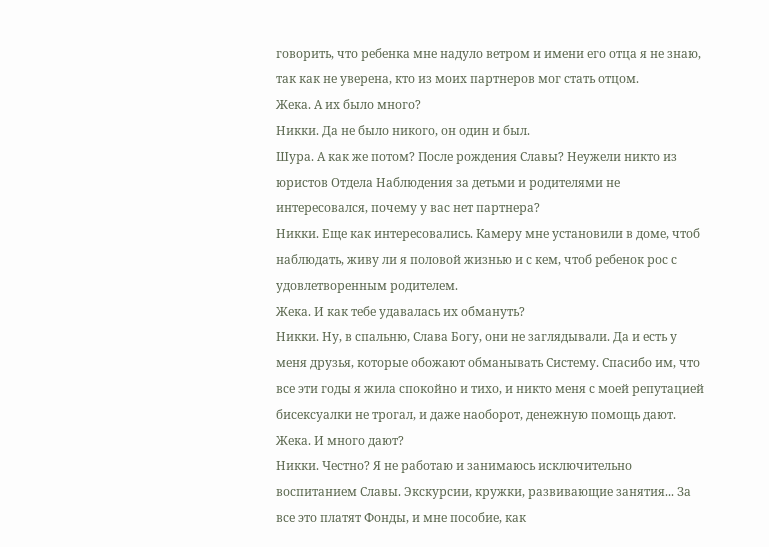говорить, что ребенка мне надуло ветром и имени его отца я не знаю, так как не уверена, кто из моих партнеров мог стать отцом.
Жека. А их было много?
Никки. Да не было никого, он один и был.
Шура. А как же потом? После рождения Славы? Неужели никто из юристов Отдела Наблюдения за детьми и родителями не интересовался, почему у вас нет партнера?
Никки. Еще как интересовались. Камеру мне установили в доме, чтоб наблюдать, живу ли я половой жизнью и с кем, чтоб ребенок рос с удовлетворенным родителем.
Жека. И как тебе удавалась их обмануть?
Никки. Ну, в спальню, Слава Богу, они не заглядывали. Да и есть у меня друзья, которые обожают обманывать Систему. Спасибо им, что все эти годы я жила спокойно и тихо, и никто меня с моей репутацией бисексуалки не трогал, и даже наоборот, денежную помощь дают.
Жека. И много дают?
Никки. Честно? Я не работаю и занимаюсь исключительно воспитанием Славы. Экскурсии, кружки, развивающие занятия... За все это платят Фонды, и мне пособие, как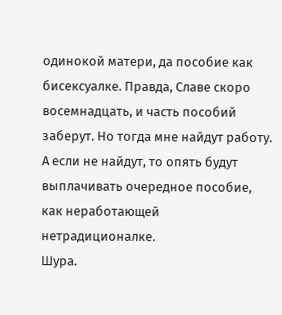одинокой матери, да пособие как бисексуалке. Правда, Славе скоро восемнадцать, и часть пособий заберут. Но тогда мне найдут работу. А если не найдут, то опять будут выплачивать очередное пособие, как неработающей нетрадиционалке.
Шура.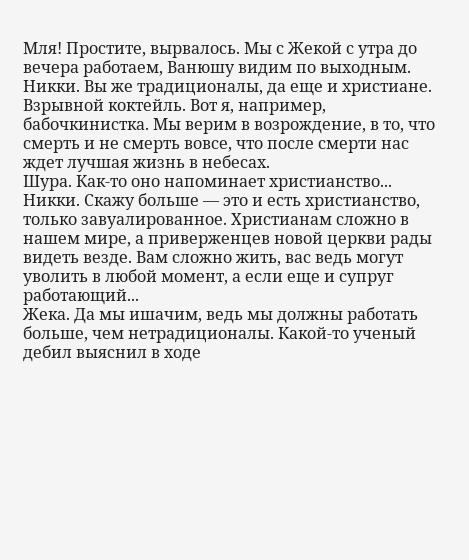Мля! Простите, вырвалось. Мы с Жекой с утра до вечера работаем, Ванюшу видим по выходным.
Никки. Вы же традиционалы, да еще и христиане. Взрывной коктейль. Вот я, например, бабочкинистка. Мы верим в возрождение, в то, что смерть и не смерть вовсе, что после смерти нас ждет лучшая жизнь в небесах.
Шура. Как-то оно напоминает христианство...
Никки. Скажу больше — это и есть христианство, только завуалированное. Христианам сложно в нашем мире, а приверженцев новой церкви рады видеть везде. Вам сложно жить, вас ведь могут уволить в любой момент, а если еще и супруг работающий...
Жека. Да мы ишачим, ведь мы должны работать больше, чем нетрадиционалы. Какой-то ученый дебил выяснил в ходе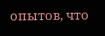опытов, что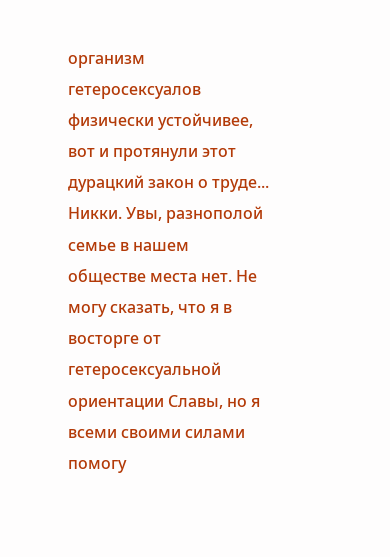организм гетеросексуалов физически устойчивее, вот и протянули этот дурацкий закон о труде...
Никки. Увы, разнополой семье в нашем обществе места нет. Не могу сказать, что я в восторге от гетеросексуальной ориентации Славы, но я всеми своими силами помогу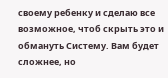своему ребенку и сделаю все возможное, чтоб скрыть это и обмануть Систему. Вам будет сложнее, но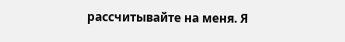рассчитывайте на меня. Я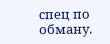спец по обману.